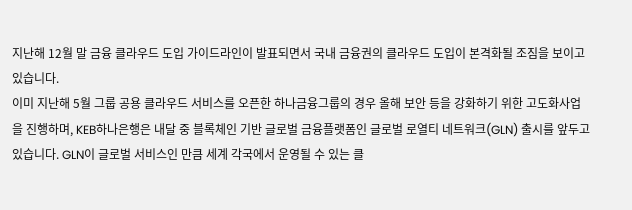지난해 12월 말 금융 클라우드 도입 가이드라인이 발표되면서 국내 금융권의 클라우드 도입이 본격화될 조짐을 보이고 있습니다.
이미 지난해 5월 그룹 공용 클라우드 서비스를 오픈한 하나금융그룹의 경우 올해 보안 등을 강화하기 위한 고도화사업을 진행하며, KEB하나은행은 내달 중 블록체인 기반 글로벌 금융플랫폼인 글로벌 로열티 네트워크(GLN) 출시를 앞두고 있습니다. GLN이 글로벌 서비스인 만큼 세계 각국에서 운영될 수 있는 클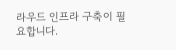라우드 인프라 구축이 필요합니다.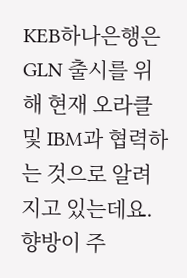KEB하나은행은 GLN 출시를 위해 현재 오라클 및 IBM과 협력하는 것으로 알려지고 있는데요. 향방이 주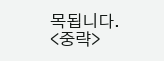목됩니다.
<중략>